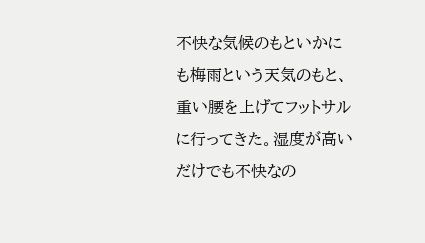不快な気候のもといかにも梅雨という天気のもと、重い腰を上げてフットサルに行ってきた。湿度が高いだけでも不快なの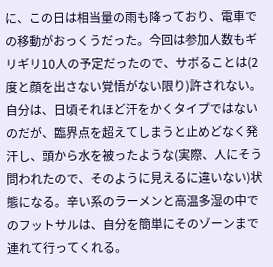に、この日は相当量の雨も降っており、電車での移動がおっくうだった。今回は参加人数もギリギリ10人の予定だったので、サボることは(2度と顔を出さない覚悟がない限り)許されない。
自分は、日頃それほど汗をかくタイプではないのだが、臨界点を超えてしまうと止めどなく発汗し、頭から水を被ったような(実際、人にそう問われたので、そのように見えるに違いない)状態になる。辛い系のラーメンと高温多湿の中でのフットサルは、自分を簡単にそのゾーンまで連れて行ってくれる。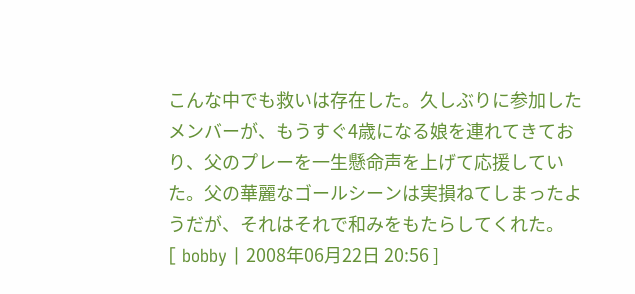こんな中でも救いは存在した。久しぶりに参加したメンバーが、もうすぐ4歳になる娘を連れてきており、父のプレーを一生懸命声を上げて応援していた。父の華麗なゴールシーンは実損ねてしまったようだが、それはそれで和みをもたらしてくれた。
[ bobby | 2008年06月22日 20:56 ]